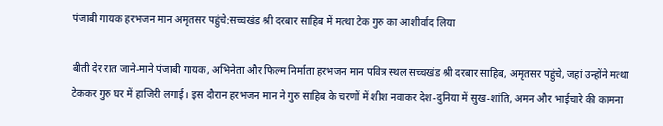पंजाबी गायक हरभजन मान अमृतसर पहुंचे:सच्चखंड श्री दरबार साहिब में मत्था टेक गुरु का आशीर्वाद लिया

बीती देर रात जाने-माने पंजाबी गायक, अभिनेता और फिल्म निर्माता हरभजन मान पवित्र स्थल सच्चखंड श्री दरबार साहिब, अमृतसर पहुंचे, जहां उन्होंने मत्था टेककर गुरु घर में हाजिरी लगाई। इस दौरान हरभजन मान ने गुरु साहिब के चरणों में शीश नवाकर देश-दुनिया में सुख-शांति, अमन और भाईचारे की कामना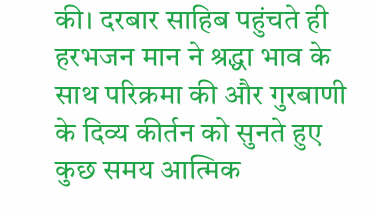की। दरबार साहिब पहुंचते ही हरभजन मान ने श्रद्धा भाव के साथ परिक्रमा की और गुरबाणी के दिव्य कीर्तन को सुनते हुए कुछ समय आत्मिक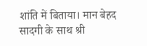शांति में बिताया। मान बेहद सादगी के साथ श्री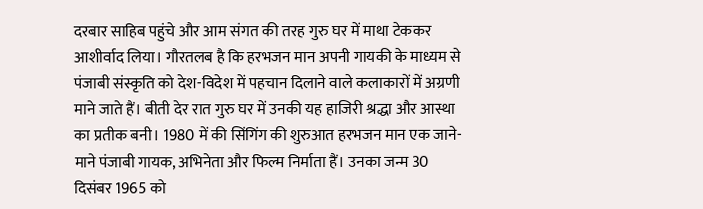दरबार साहिब पहुंचे और आम संगत की तरह गुरु घर में माथा टेककर आशीर्वाद लिया। गौरतलब है कि हरभजन मान अपनी गायकी के माध्यम से पंजाबी संस्कृति को देश-विदेश में पहचान दिलाने वाले कलाकारों में अग्रणी माने जाते हैं। बीती देर रात गुरु घर में उनकी यह हाजिरी श्रद्धा और आस्था का प्रतीक बनी। 1980 में की सिंगिंग की शुरुआत हरभजन मान एक जाने-माने पंजाबी गायक, अभिनेता और फिल्म निर्माता हैं। उनका जन्म 30 दिसंबर 1965 को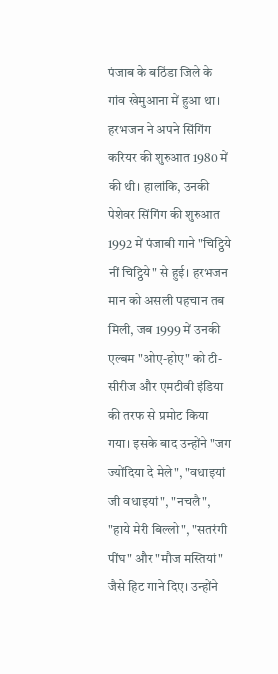पंजाब के बठिंडा जिले के गांव खेमुआना में हुआ था। हरभजन ने अपने सिंगिंग करियर की शुरुआत 1980 में की थी। हालांकि, उनकी पेशेवर सिंगिंग की शुरुआत 1992 में पंजाबी गाने "चिट्ठिये नीं चिट्ठिये" से हुई। हरभजन मान को असली पहचान तब मिली, जब 1999 में उनकी एल्बम "ओए-होए" को टी-सीरीज और एमटीवी इंडिया की तरफ से प्रमोट किया गया। इसके बाद उन्होंने "जग ज्योंदिया दे मेले", "वधाइयां जी वधाइयां", "नचलै", "हाये मेरी बिल्लो", "सतरंगी पींघ" और "मौज मस्तियां" जैसे हिट गाने दिए। उन्होंने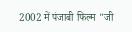2002 में पंजाबी फिल्म "जी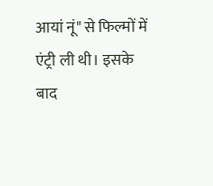आयां नूं" से फिल्मों में एंट्री ली थी। इसके बाद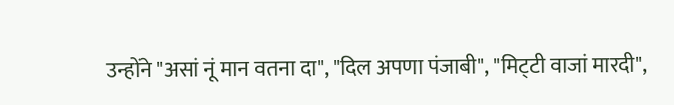उन्होंने "असां नूं मान वतना दा", "दिल अपणा पंजाबी", "मिट्‌टी वाजां मारदी",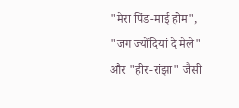"मेरा पिंड-माई होम", "जग ज्योंदियां दे मेले" और "हीर-रांझा" जैसी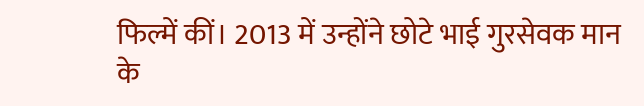फिल्में कीं। 2013 में उन्होंने छोटे भाई गुरसेवक मान के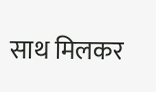साथ मिलकर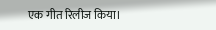एक गीत रिलीज किया।